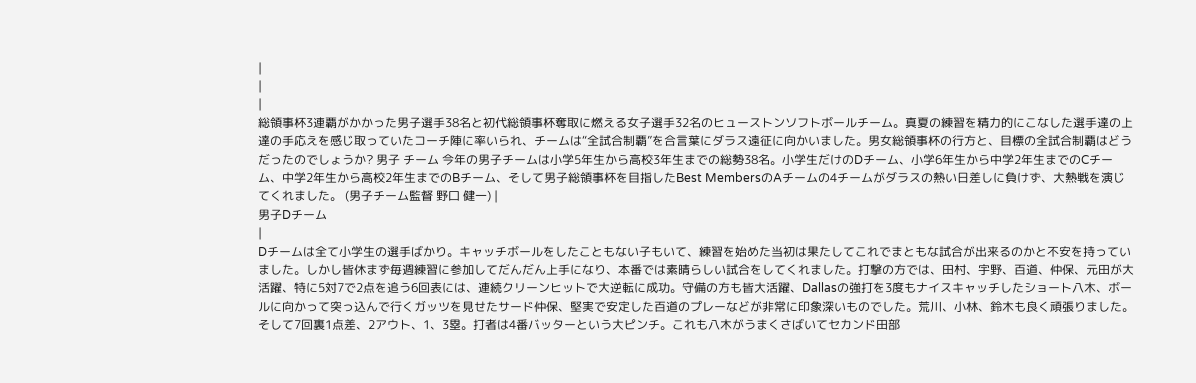|
|
|
総領事杯3連覇がかかった男子選手38名と初代総領事杯奪取に燃える女子選手32名のヒューストンソフトボールチーム。真夏の練習を精力的にこなした選手達の上達の手応えを感じ取っていたコーチ陣に率いられ、チームは“全試合制覇”を合言葉にダラス遠征に向かいました。男女総領事杯の行方と、目標の全試合制覇はどうだったのでしょうか? 男子 チーム 今年の男子チームは小学5年生から高校3年生までの総勢38名。小学生だけのDチーム、小学6年生から中学2年生までのCチーム、中学2年生から高校2年生までのBチーム、そして男子総領事杯を目指したBest MembersのAチームの4チームがダラスの熱い日差しに負けず、大熱戦を演じてくれました。 (男子チーム監督 野口 健一) |
男子Dチーム
|
Dチームは全て小学生の選手ばかり。キャッチボールをしたこともない子もいて、練習を始めた当初は果たしてこれでまともな試合が出来るのかと不安を持っていました。しかし皆休まず毎週練習に参加してだんだん上手になり、本番では素晴らしい試合をしてくれました。打撃の方では、田村、宇野、百道、仲保、元田が大活躍、特に5対7で2点を追う6回表には、連続クリーンヒットで大逆転に成功。守備の方も皆大活躍、Dallasの強打を3度もナイスキャッチしたショート八木、ボールに向かって突っ込んで行くガッツを見せたサード仲保、堅実で安定した百道のプレーなどが非常に印象深いものでした。荒川、小林、鈴木も良く頑張りました。そして7回裏1点差、2アウト、1、3塁。打者は4番バッターという大ピンチ。これも八木がうまくさばいてセカンド田部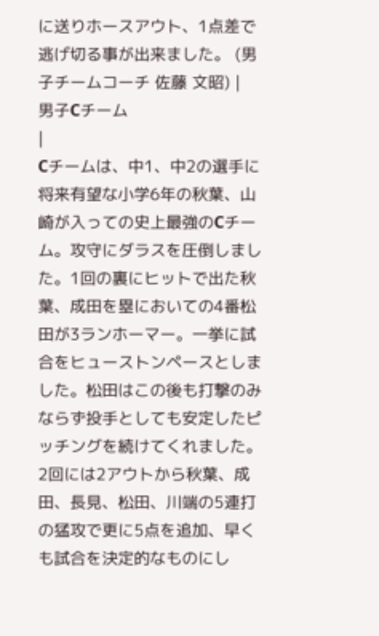に送りホースアウト、1点差で逃げ切る事が出来ました。 (男子チームコーチ 佐藤 文昭) |
男子Cチーム
|
Cチームは、中1、中2の選手に将来有望な小学6年の秋葉、山崎が入っての史上最強のCチーム。攻守にダラスを圧倒しました。1回の裏にヒットで出た秋葉、成田を塁においての4番松田が3ランホーマー。一挙に試合をヒューストンペースとしました。松田はこの後も打撃のみならず投手としても安定したピッチングを続けてくれました。2回には2アウトから秋葉、成田、長見、松田、川端の5連打の猛攻で更に5点を追加、早くも試合を決定的なものにし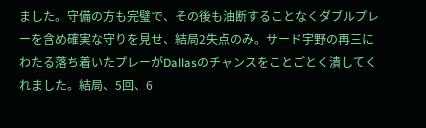ました。守備の方も完璧で、その後も油断することなくダブルプレーを含め確実な守りを見せ、結局2失点のみ。サード宇野の再三にわたる落ち着いたプレーがDallasのチャンスをことごとく潰してくれました。結局、5回、6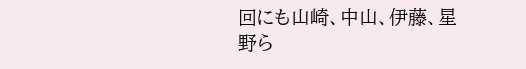回にも山崎、中山、伊藤、星野ら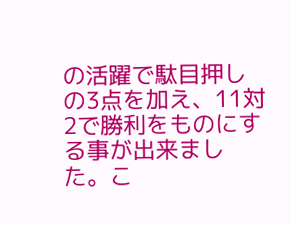の活躍で駄目押しの3点を加え、11対2で勝利をものにする事が出来ました。こ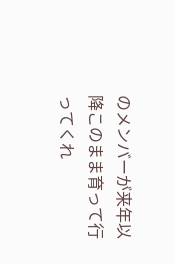のメンバーが来年以降このまま育って行ってくれ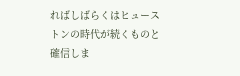ればしばらくはヒューストンの時代が続くものと確信しま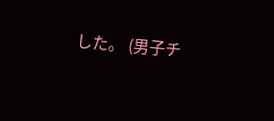した。 (男子チ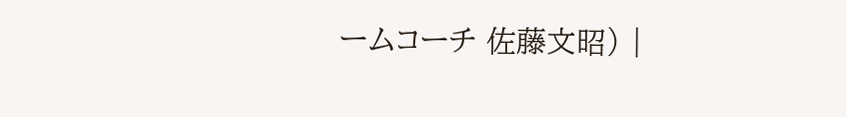ームコーチ 佐藤文昭) |